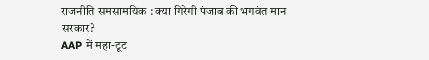राजनीति समसामयिक : क्या गिरेगी पंजाब की भगवंत मान सरकार?
AAP में महा-टूट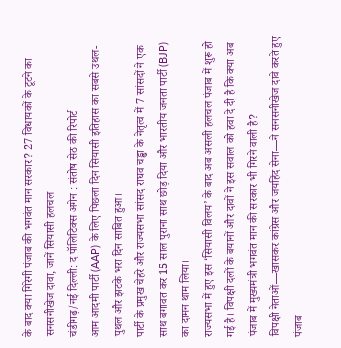के बाद क्या गिरेगी पंजाब की भगवंत मान सरकार? 27 विधायकों के टूटने का सनसनीखेज दावा, जानें सियासी हलचल
चंडीगढ़/नई दिल्ली: द पॉलिटिक्स अगेन : संतोष सेठ की रिपोर्ट
आम आदमी पार्टी (AAP) के लिए पिछला दिन सियासी इतिहास का सबसे उथल-पुथल और झटके भरा दिन साबित हुआ।
पार्टी के प्रमुख चेहरे और राज्यसभा सांसद राघव चड्ढा के नेतृत्व में 7 सांसदों ने एक साथ बगावत कर 15 साल पुराना साथ छोड़ दिया और भारतीय जनता पार्टी (BJP) का दामन थाम लिया।
राज्यसभा में हुए इस ‘सियासी विलय’ के बाद अब असली हलचल पंजाब में शुरू हो गई है। विपक्षी दलों के बयानों और दावों ने इस सवाल को हवा दे दी है कि क्या अब पंजाब में मुख्यमंत्री भगवंत मान की सरकार भी गिरने वाली है?
विपक्षी नेताओं—खासकर कांग्रेस और जयहिंद सेना—ने सनसनीखेज दावे करते हुए पंजाब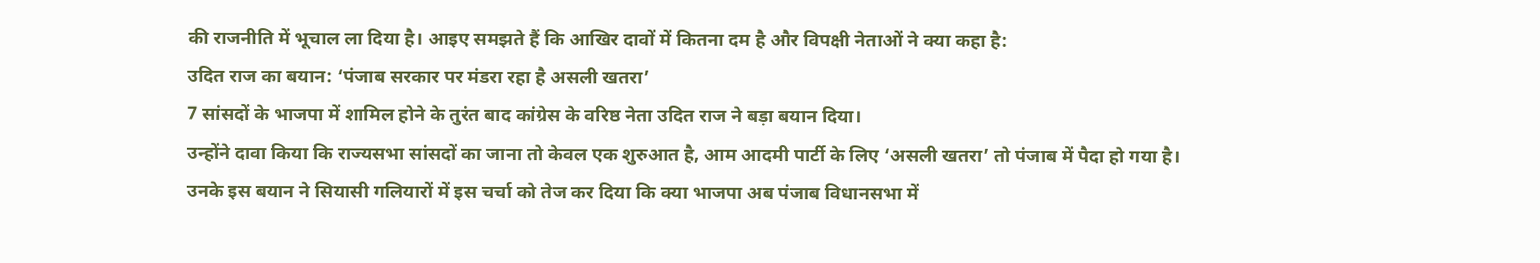की राजनीति में भूचाल ला दिया है। आइए समझते हैं कि आखिर दावों में कितना दम है और विपक्षी नेताओं ने क्या कहा है:
उदित राज का बयान: ‘पंजाब सरकार पर मंडरा रहा है असली खतरा’
7 सांसदों के भाजपा में शामिल होने के तुरंत बाद कांग्रेस के वरिष्ठ नेता उदित राज ने बड़ा बयान दिया।
उन्होंने दावा किया कि राज्यसभा सांसदों का जाना तो केवल एक शुरुआत है, आम आदमी पार्टी के लिए ‘असली खतरा’ तो पंजाब में पैदा हो गया है।
उनके इस बयान ने सियासी गलियारों में इस चर्चा को तेज कर दिया कि क्या भाजपा अब पंजाब विधानसभा में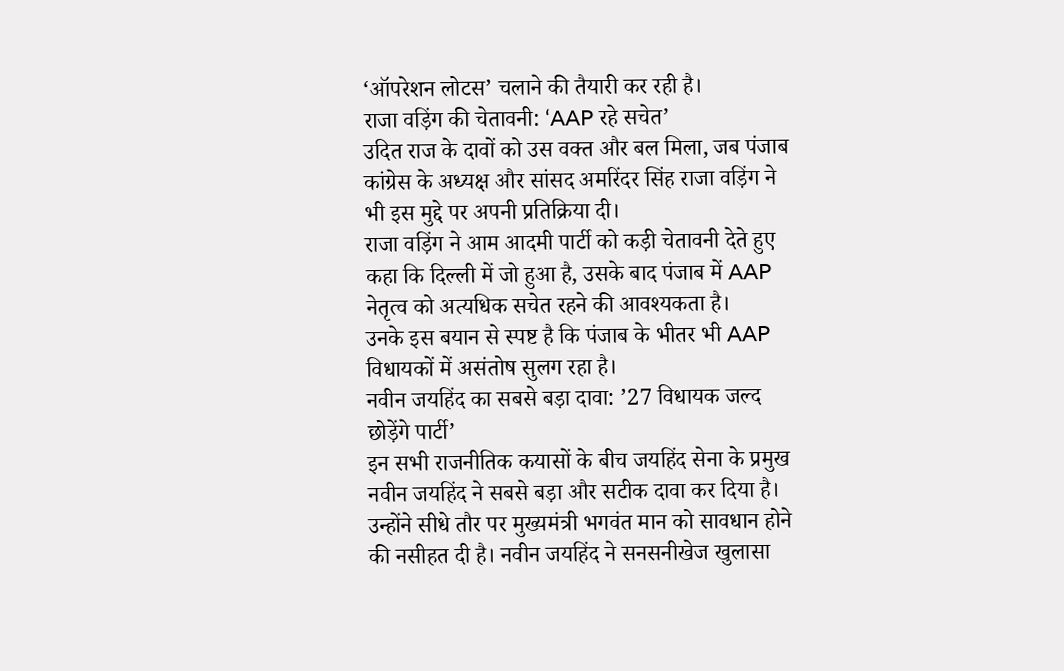‘ऑपरेशन लोटस’ चलाने की तैयारी कर रही है।
राजा वड़िंग की चेतावनी: ‘AAP रहे सचेत’
उदित राज के दावों को उस वक्त और बल मिला, जब पंजाब कांग्रेस के अध्यक्ष और सांसद अमरिंदर सिंह राजा वड़िंग ने भी इस मुद्दे पर अपनी प्रतिक्रिया दी।
राजा वड़िंग ने आम आदमी पार्टी को कड़ी चेतावनी देते हुए कहा कि दिल्ली में जो हुआ है, उसके बाद पंजाब में AAP नेतृत्व को अत्यधिक सचेत रहने की आवश्यकता है।
उनके इस बयान से स्पष्ट है कि पंजाब के भीतर भी AAP विधायकों में असंतोष सुलग रहा है।
नवीन जयहिंद का सबसे बड़ा दावा: ’27 विधायक जल्द छोड़ेंगे पार्टी’
इन सभी राजनीतिक कयासों के बीच जयहिंद सेना के प्रमुख नवीन जयहिंद ने सबसे बड़ा और सटीक दावा कर दिया है।
उन्होंने सीधे तौर पर मुख्यमंत्री भगवंत मान को सावधान होने की नसीहत दी है। नवीन जयहिंद ने सनसनीखेज खुलासा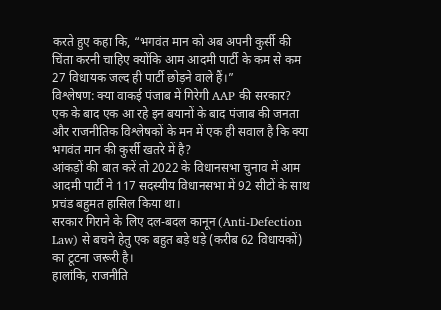करते हुए कहा कि, “भगवंत मान को अब अपनी कुर्सी की चिंता करनी चाहिए क्योंकि आम आदमी पार्टी के कम से कम 27 विधायक जल्द ही पार्टी छोड़ने वाले हैं।”
विश्लेषण: क्या वाकई पंजाब में गिरेगी AAP की सरकार?
एक के बाद एक आ रहे इन बयानों के बाद पंजाब की जनता और राजनीतिक विश्लेषकों के मन में एक ही सवाल है कि क्या भगवंत मान की कुर्सी खतरे में है?
आंकड़ों की बात करें तो 2022 के विधानसभा चुनाव में आम आदमी पार्टी ने 117 सदस्यीय विधानसभा में 92 सीटों के साथ प्रचंड बहुमत हासिल किया था।
सरकार गिराने के लिए दल-बदल कानून (Anti-Defection Law) से बचने हेतु एक बहुत बड़े धड़े (करीब 62 विधायकों) का टूटना जरूरी है।
हालांकि, राजनीति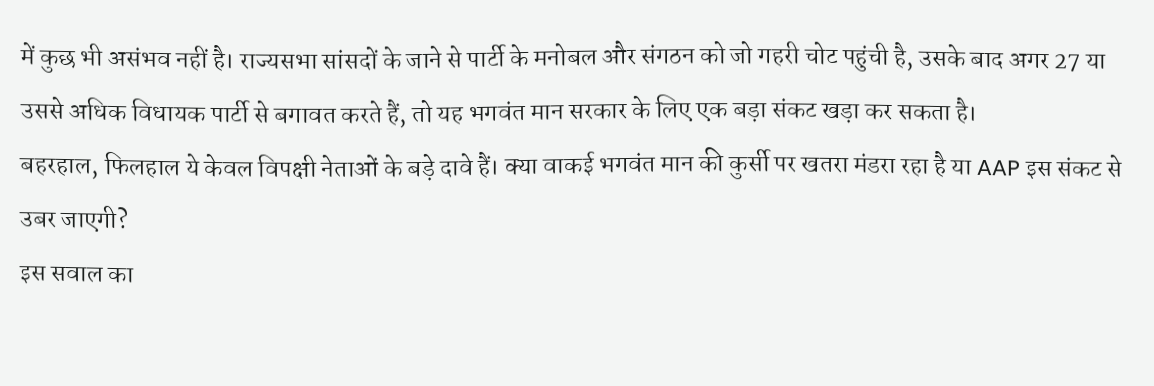में कुछ भी असंभव नहीं है। राज्यसभा सांसदों के जाने से पार्टी के मनोबल और संगठन को जो गहरी चोट पहुंची है, उसके बाद अगर 27 या उससे अधिक विधायक पार्टी से बगावत करते हैं, तो यह भगवंत मान सरकार के लिए एक बड़ा संकट खड़ा कर सकता है।
बहरहाल, फिलहाल ये केवल विपक्षी नेताओं के बड़े दावे हैं। क्या वाकई भगवंत मान की कुर्सी पर खतरा मंडरा रहा है या AAP इस संकट से उबर जाएगी?
इस सवाल का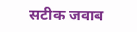सटीक जवाब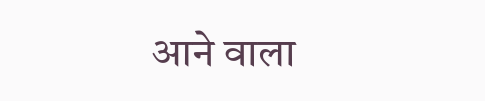आने वाला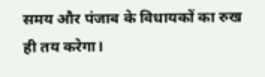समय और पंजाब के विधायकों का रुख ही तय करेगा।